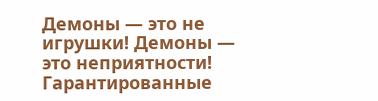Демоны — это не игрушки! Демоны — это неприятности! Гарантированные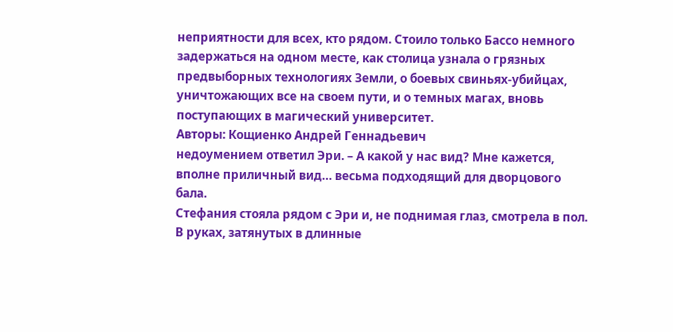неприятности для всех, кто рядом. Стоило только Бассо немного задержаться на одном месте, как столица узнала о грязных предвыборных технологиях Земли, о боевых свиньях-убийцах, уничтожающих все на своем пути, и о темных магах, вновь поступающих в магический университет.
Авторы: Кощиенко Андрей Геннадьевич
недоумением ответил Эри. – А какой у нас вид? Мне кажется, вполне приличный вид… весьма подходящий для дворцового бала.
Стефания стояла рядом с Эри и, не поднимая глаз, смотрела в пол. В руках, затянутых в длинные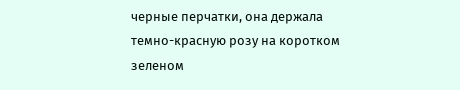черные перчатки, она держала темно-красную розу на коротком зеленом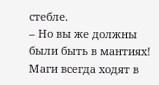стебле.
– Но вы же должны были быть в мантиях! Маги всегда ходят в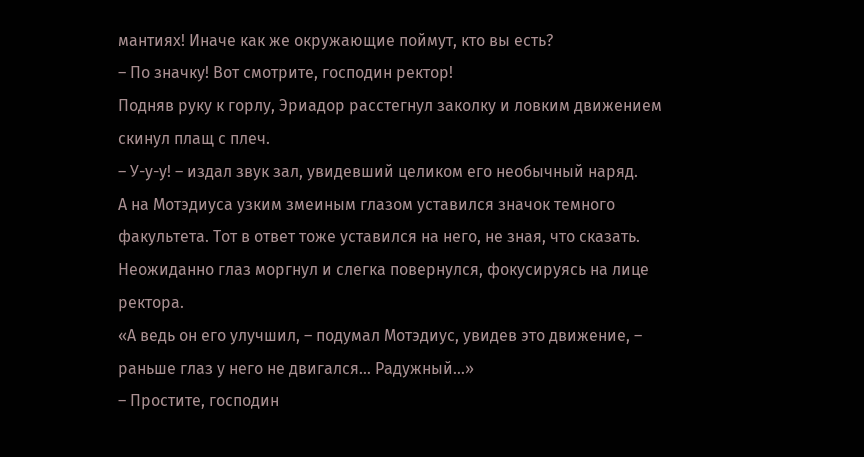мантиях! Иначе как же окружающие поймут, кто вы есть?
– По значку! Вот смотрите, господин ректор!
Подняв руку к горлу, Эриадор расстегнул заколку и ловким движением скинул плащ с плеч.
– У-у-у! – издал звук зал, увидевший целиком его необычный наряд.
А на Мотэдиуса узким змеиным глазом уставился значок темного факультета. Тот в ответ тоже уставился на него, не зная, что сказать. Неожиданно глаз моргнул и слегка повернулся, фокусируясь на лице ректора.
«А ведь он его улучшил, – подумал Мотэдиус, увидев это движение, – раньше глаз у него не двигался… Радужный…»
– Простите, господин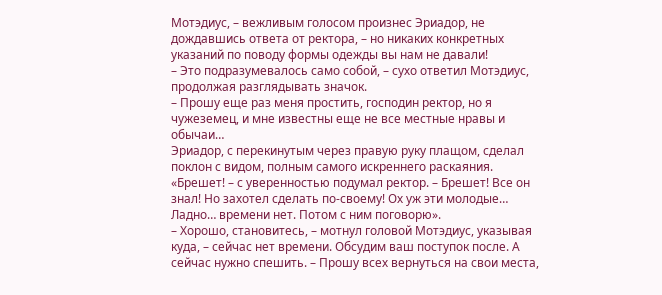Мотэдиус, – вежливым голосом произнес Эриадор, не дождавшись ответа от ректора, – но никаких конкретных указаний по поводу формы одежды вы нам не давали!
– Это подразумевалось само собой, – сухо ответил Мотэдиус, продолжая разглядывать значок.
– Прошу еще раз меня простить, господин ректор, но я чужеземец, и мне известны еще не все местные нравы и обычаи…
Эриадор, с перекинутым через правую руку плащом, сделал поклон с видом, полным самого искреннего раскаяния.
«Брешет! – с уверенностью подумал ректор. – Брешет! Все он знал! Но захотел сделать по-своему! Ох уж эти молодые… Ладно… времени нет. Потом с ним поговорю».
– Хорошо, становитесь, – мотнул головой Мотэдиус, указывая куда, – сейчас нет времени. Обсудим ваш поступок после. А сейчас нужно спешить. – Прошу всех вернуться на свои места,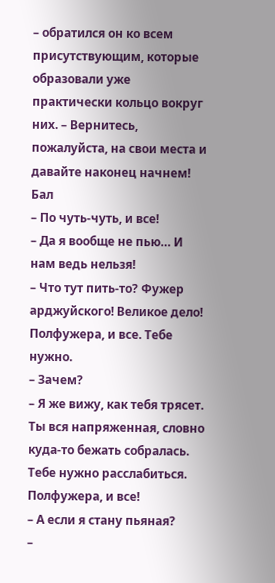– обратился он ко всем присутствующим, которые образовали уже практически кольцо вокруг них. – Вернитесь, пожалуйста, на свои места и давайте наконец начнем!
Бал
– По чуть-чуть, и все!
– Да я вообще не пью… И нам ведь нельзя!
– Что тут пить-то? Фужер арджуйского! Великое дело! Полфужера, и все. Тебе нужно.
– Зачем?
– Я же вижу, как тебя трясет. Ты вся напряженная, словно куда-то бежать собралась. Тебе нужно расслабиться. Полфужера, и все!
– А если я стану пьяная?
–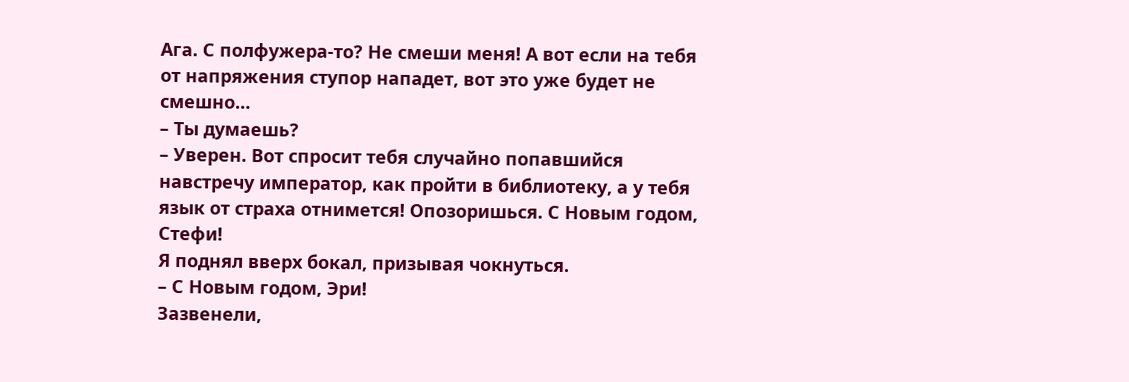Ага. С полфужера-то? Не смеши меня! А вот если на тебя от напряжения ступор нападет, вот это уже будет не смешно…
– Ты думаешь?
– Уверен. Вот спросит тебя случайно попавшийся навстречу император, как пройти в библиотеку, а у тебя язык от страха отнимется! Опозоришься. С Новым годом, Стефи!
Я поднял вверх бокал, призывая чокнуться.
– С Новым годом, Эри!
Зазвенели,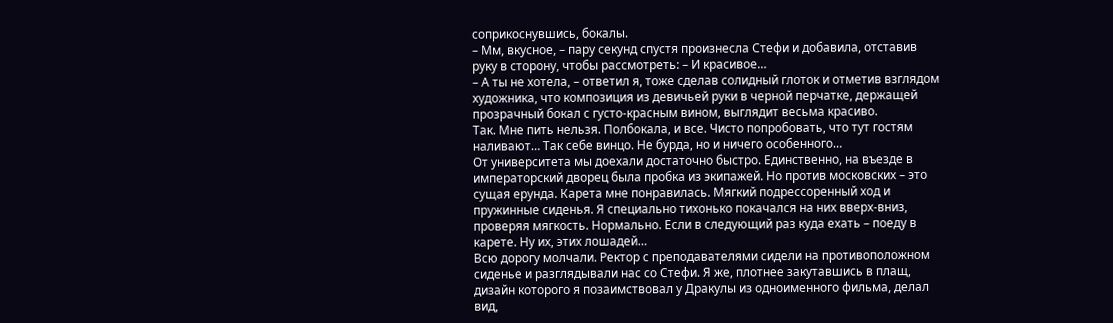соприкоснувшись, бокалы.
– Мм, вкусное, – пару секунд спустя произнесла Стефи и добавила, отставив руку в сторону, чтобы рассмотреть: – И красивое…
– А ты не хотела, – ответил я, тоже сделав солидный глоток и отметив взглядом художника, что композиция из девичьей руки в черной перчатке, держащей прозрачный бокал с густо-красным вином, выглядит весьма красиво.
Так. Мне пить нельзя. Полбокала, и все. Чисто попробовать, что тут гостям наливают… Так себе винцо. Не бурда, но и ничего особенного…
От университета мы доехали достаточно быстро. Единственно, на въезде в императорский дворец была пробка из экипажей. Но против московских – это сущая ерунда. Карета мне понравилась. Мягкий подрессоренный ход и пружинные сиденья. Я специально тихонько покачался на них вверх-вниз, проверяя мягкость. Нормально. Если в следующий раз куда ехать – поеду в карете. Ну их, этих лошадей…
Всю дорогу молчали. Ректор с преподавателями сидели на противоположном сиденье и разглядывали нас со Стефи. Я же, плотнее закутавшись в плащ, дизайн которого я позаимствовал у Дракулы из одноименного фильма, делал вид,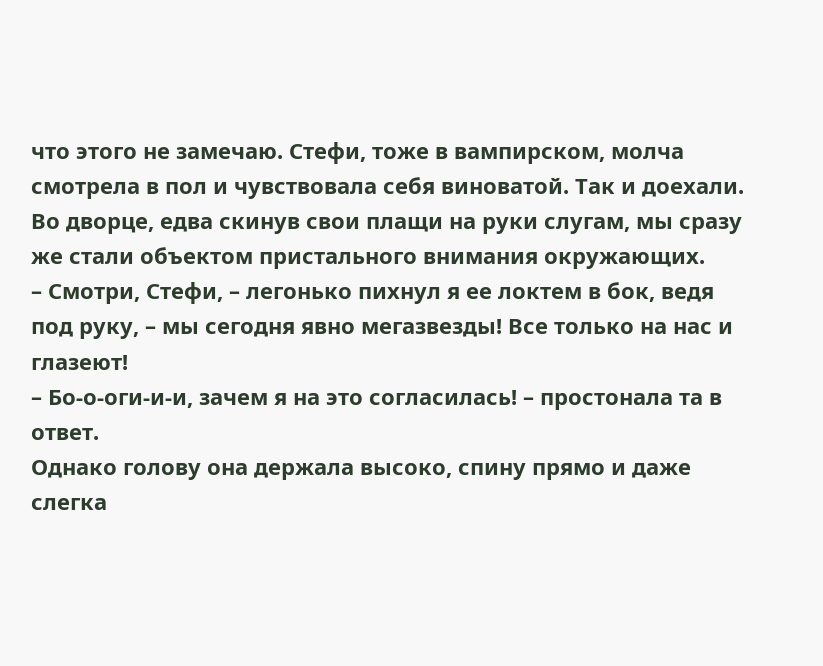что этого не замечаю. Стефи, тоже в вампирском, молча смотрела в пол и чувствовала себя виноватой. Так и доехали.
Во дворце, едва скинув свои плащи на руки слугам, мы сразу же стали объектом пристального внимания окружающих.
– Смотри, Стефи, – легонько пихнул я ее локтем в бок, ведя под руку, – мы сегодня явно мегазвезды! Все только на нас и глазеют!
– Бо-о-оги-и-и, зачем я на это согласилась! – простонала та в ответ.
Однако голову она держала высоко, спину прямо и даже слегка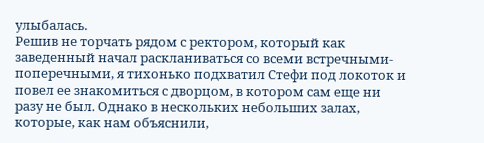улыбалась.
Решив не торчать рядом с ректором, который как заведенный начал раскланиваться со всеми встречными-поперечными, я тихонько подхватил Стефи под локоток и повел ее знакомиться с дворцом, в котором сам еще ни разу не был. Однако в нескольких небольших залах, которые, как нам объяснили,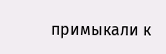примыкали к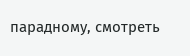парадному, смотреть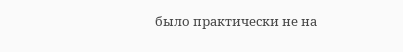было практически не на